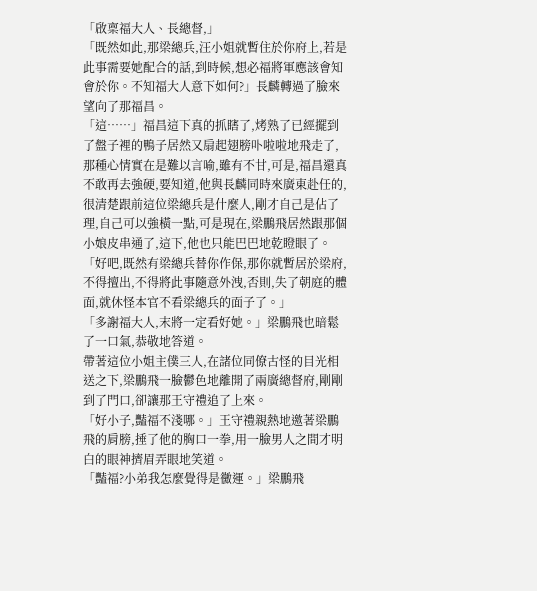「啟稟福大人、長總督,」
「既然如此,那梁總兵,汪小姐就暫住於你府上,若是此事需要她配合的話,到時候,想必福將軍應該會知會於你。不知福大人意下如何?」長麟轉過了臉來望向了那福昌。
「這……」福昌這下真的抓瞎了,烤熟了已經擺到了盤子裡的鴨子居然又扇起翅膀卟啦啦地飛走了,那種心情實在是難以言喻,雖有不甘,可是,福昌還真不敢再去強硬,要知道,他與長麟同時來廣東赴任的,很清楚跟前這位梁總兵是什麼人,剛才自己是佔了理,自己可以強橫一點,可是現在,梁鵬飛居然跟那個小娘皮串通了,這下,他也只能巴巴地乾瞪眼了。
「好吧,既然有梁總兵替你作保,那你就暫居於梁府,不得擅出,不得將此事隨意外洩,否則,失了朝庭的體面,就休怪本官不看梁總兵的面子了。」
「多謝福大人,末將一定看好她。」梁鵬飛也暗鬆了一口氣,恭敬地答道。
帶著這位小姐主僕三人,在諸位同僚古怪的目光相送之下,梁鵬飛一臉鬱色地離開了兩廣總督府,剛剛到了門口,卻讓那王守禮追了上來。
「好小子,豔福不淺哪。」王守禮親熱地邀著梁鵬飛的肩膀,捶了他的胸口一拳,用一臉男人之間才明白的眼神擠眉弄眼地笑道。
「豔福?小弟我怎麼覺得是黴運。」梁鵬飛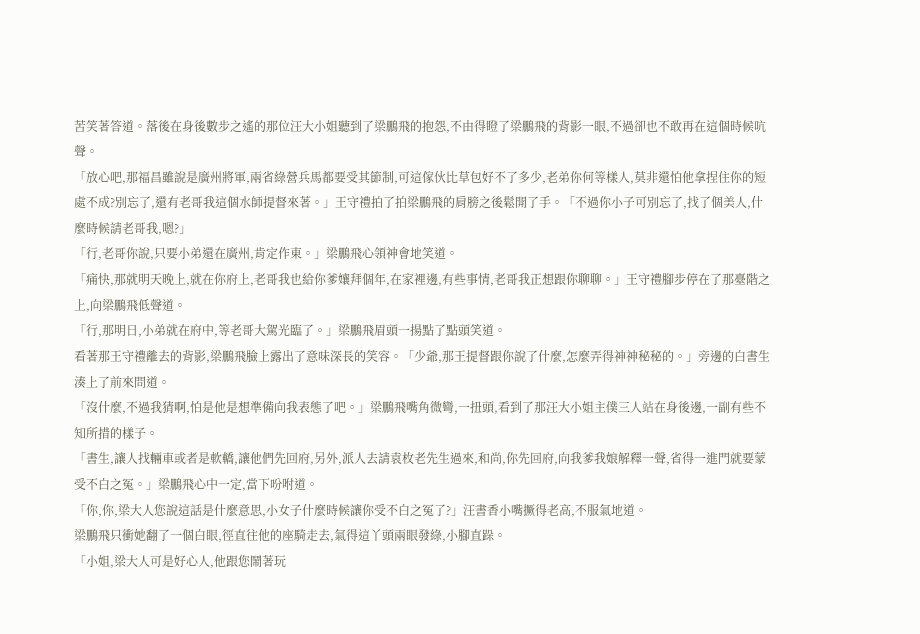苦笑著答道。落後在身後數步之遙的那位汪大小姐聽到了梁鵬飛的抱怨,不由得瞪了梁鵬飛的背影一眼,不過卻也不敢再在這個時候吭聲。
「放心吧,那福昌雖說是廣州將軍,兩省綠營兵馬都要受其節制,可這傢伙比草包好不了多少,老弟你何等樣人,莫非還怕他拿捏住你的短處不成?別忘了,還有老哥我這個水師提督來著。」王守禮拍了拍梁鵬飛的肩膀之後鬆開了手。「不過你小子可別忘了,找了個美人,什麼時候請老哥我,嗯?」
「行,老哥你說,只要小弟還在廣州,肯定作東。」梁鵬飛心領神會地笑道。
「痛快,那就明天晚上,就在你府上,老哥我也給你爹孃拜個年,在家裡邊,有些事情,老哥我正想跟你聊聊。」王守禮腳步停在了那臺階之上,向梁鵬飛低聲道。
「行,那明日,小弟就在府中,等老哥大駕光臨了。」梁鵬飛眉頭一揚點了點頭笑道。
看著那王守禮離去的背影,梁鵬飛臉上露出了意味深長的笑容。「少爺,那王提督跟你說了什麼,怎麼弄得神神秘秘的。」旁邊的白書生湊上了前來問道。
「沒什麼,不過我猜啊,怕是他是想準備向我表態了吧。」梁鵬飛嘴角微彎,一扭頭,看到了那汪大小姐主僕三人站在身後邊,一副有些不知所措的樣子。
「書生,讓人找輛車或者是軟轎,讓他們先回府,另外,派人去請袁枚老先生過來,和尚,你先回府,向我爹我娘解釋一聲,省得一進門就要蒙受不白之冤。」梁鵬飛心中一定,當下吩咐道。
「你,你,梁大人您說這話是什麼意思,小女子什麼時候讓你受不白之冤了?」汪書香小嘴撅得老高,不服氣地道。
梁鵬飛只衝她翻了一個白眼,徑直往他的座騎走去,氣得這丫頭兩眼發綠,小腳直跺。
「小姐,梁大人可是好心人,他跟您鬧著玩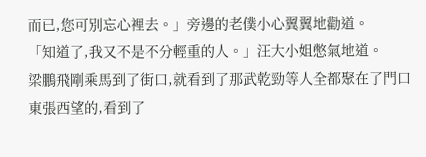而已,您可別忘心裡去。」旁邊的老僕小心翼翼地勸道。
「知道了,我又不是不分輕重的人。」汪大小姐憋氣地道。
梁鵬飛剛乘馬到了街口,就看到了那武乾勁等人全都聚在了門口東張西望的,看到了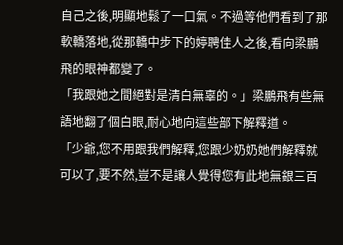自己之後,明顯地鬆了一口氣。不過等他們看到了那軟轎落地,從那轎中步下的婷聘佳人之後,看向梁鵬飛的眼神都變了。
「我跟她之間絕對是清白無辜的。」梁鵬飛有些無語地翻了個白眼,耐心地向這些部下解釋道。
「少爺,您不用跟我們解釋,您跟少奶奶她們解釋就可以了,要不然,豈不是讓人覺得您有此地無銀三百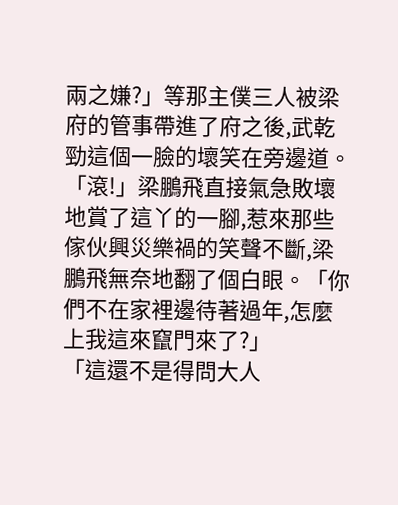兩之嫌?」等那主僕三人被梁府的管事帶進了府之後,武乾勁這個一臉的壞笑在旁邊道。
「滾!」梁鵬飛直接氣急敗壞地賞了這丫的一腳,惹來那些傢伙興災樂禍的笑聲不斷,梁鵬飛無奈地翻了個白眼。「你們不在家裡邊待著過年,怎麼上我這來竄門來了?」
「這還不是得問大人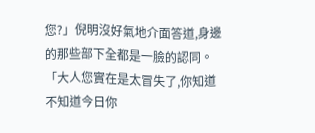您?」倪明沒好氣地介面答道,身邊的那些部下全都是一臉的認同。「大人您實在是太冒失了,你知道不知道今日你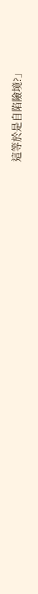這等於是自陷險境?」